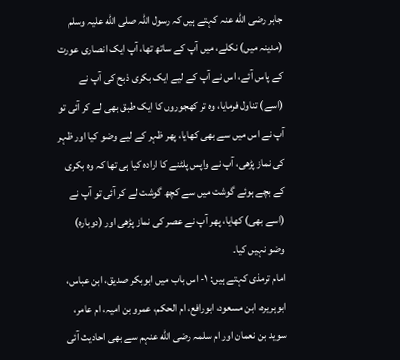جابر رضی الله عنہ کہتے ہیں کہ رسول اللہ صلی الله علیہ وسلم (مدینہ میں) نکلے، میں آپ کے ساتھ تھا، آپ ایک انصاری عورت کے پاس آئے، اس نے آپ کے لیے ایک بکری ذبح کی آپ نے (اسے) تناول فرمایا، وہ تر کھجوروں کا ایک طبق بھی لے کر آئی تو آپ نے اس میں سے بھی کھایا، پھر ظہر کے لیے وضو کیا اور ظہر کی نماز پڑھی، آپ نے واپس پلٹنے کا ارادہ کیا ہی تھا کہ وہ بکری کے بچے ہوئے گوشت میں سے کچھ گوشت لے کر آئی تو آپ نے (اسے بھی) کھایا، پھر آپ نے عصر کی نماز پڑھی اور (دوبارہ) وضو نہیں کیا۔
امام ترمذی کہتے ہیں: ۱- اس باب میں ابوبکر صدیق، ابن عباس، ابوہریرہ، ابن مسعود، ابورافع، ام الحکم، عمرو بن امیہ، ام عامر، سوید بن نعمان اور ام سلمہ رضی الله عنہم سے بھی احادیث آئی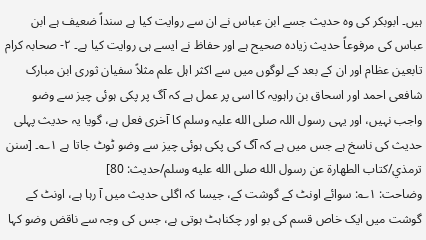ہیں۔ ابوبکر کی وہ حدیث جسے ابن عباس نے ان سے روایت کیا ہے سنداً ضعیف ہے ابن عباس کی مرفوعاً حدیث زیادہ صحیح ہے اور حفاظ نے ایسے ہی روایت کیا ہے۔ ۲- صحابہ کرام تابعین عظام اور ان کے بعد کے لوگوں میں سے اکثر اہل علم مثلاً سفیان ثوری ابن مبارک شافعی احمد اور اسحاق بن راہویہ کا اسی پر عمل ہے کہ آگ پر پکی ہوئی چیز سے وضو واجب نہیں، اور یہی رسول اللہ صلی الله علیہ وسلم کا آخری فعل ہے، گویا یہ حدیث پہلی حدیث کی ناسخ ہے جس میں ہے کہ آگ کی پکی ہوئی چیز سے وضو ٹوٹ جاتا ہے ۱؎۔ [سنن ترمذي/كتاب الطهارة عن رسول الله صلى الله عليه وسلم/حدیث: 80]
وضاحت: ۱؎: سوائے اونٹ کے گوشت کے، جیسا کہ اگلی حدیث میں آ رہا ہے، اونٹ کے گوشت میں ایک خاص قسم کی بو اور چکناہٹ ہوتی ہے، جس کی وجہ سے ناقض وضو کہا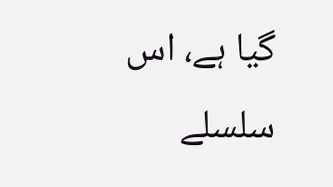گیا ہے، اس سلسلے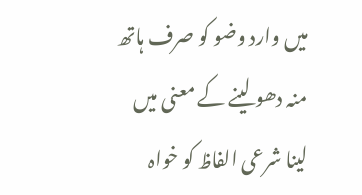میں وارد وضو کو صرف ہاتھ منہ دھو لینے کے معنی میں لینا شرعی الفاظ کو خواہ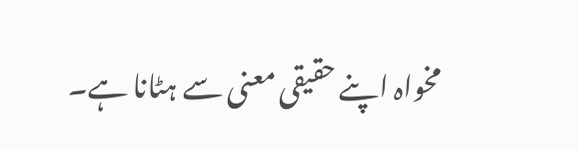مخواہ اپنے حقیقی معنی سے ہٹانا ہے۔